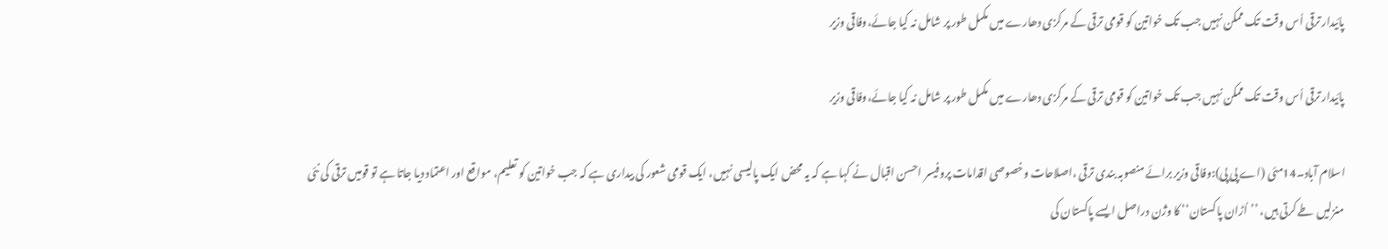پائیدار ترقی اُس وقت تک ممکن نہیں جب تک خواتین کو قومی ترقی کے مرکزی دھارے میں مکمل طور پر شامل نہ کیا جائے،وفاقی وزیر

پائیدار ترقی اُس وقت تک ممکن نہیں جب تک خواتین کو قومی ترقی کے مرکزی دھارے میں مکمل طور پر شامل نہ کیا جائے،وفاقی وزیر

اسلام آباد۔14مئی (اے پی پی):وفاقی وزیر برائے منصوبہ بندی ترقی ،اصلاحات وخصوصی اقدامات پروفیسر احسن اقبال نے کہا ہے کہ یہ محض ایک پالیسی نہیں، ایک قومی شعور کی بیداری ہے کہ جب خواتین کو تعلیم، مواقع اور اعتماد دیا جاتا ہے تو قومیں ترقی کی نئی منزلیں طے کرتی ہیں، ’’اُڑان پاکستان‘‘ کا وژن دراصل ایسے پاکستان کی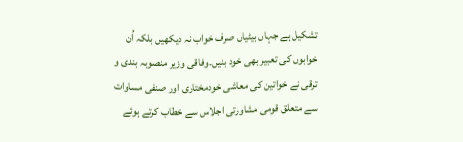تشکیل ہے جہاں بیٹیاں صرف خواب نہ دیکھیں بلکہ اُن خوابوں کی تعبیر بھی خود بنیں۔وفاقی وزیر منصوبہ بندی و ترقی نے خواتین کی معاشی خودمختاری اور صنفی مساوات سے متعلق قومی مشاورتی اجلاس سے خطاب کرتے ہوئے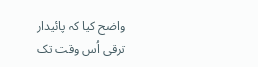واضح کیا کہ پائیدار ترقی اُس وقت تک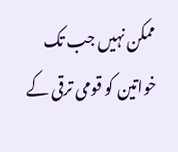ممکن نہیں جب تک خواتین کو قومی ترقی کے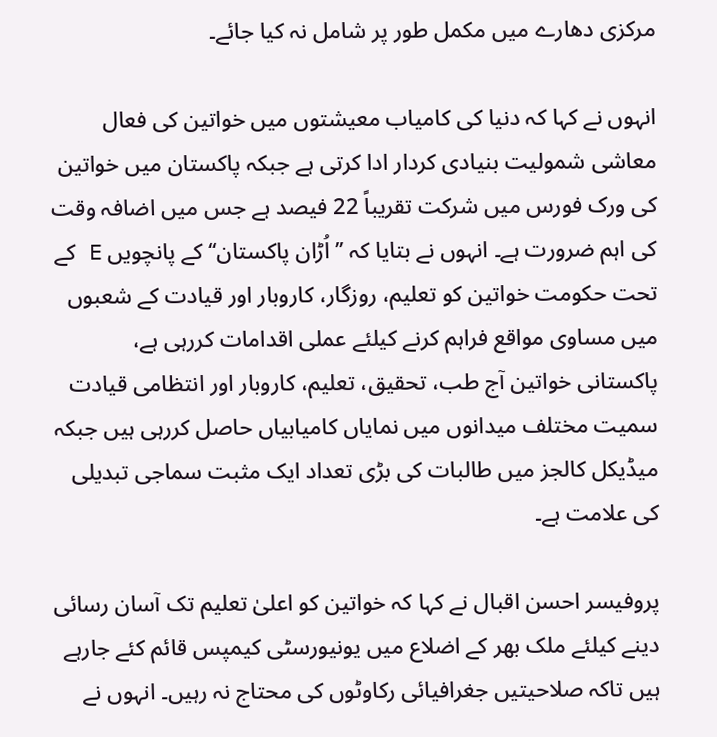مرکزی دھارے میں مکمل طور پر شامل نہ کیا جائے۔

انہوں نے کہا کہ دنیا کی کامیاب معیشتوں میں خواتین کی فعال معاشی شمولیت بنیادی کردار ادا کرتی ہے جبکہ پاکستان میں خواتین کی ورک فورس میں شرکت تقریباً 22 فیصد ہے جس میں اضافہ وقت کی اہم ضرورت ہے۔ انہوں نے بتایا کہ ’’اُڑان پاکستان‘‘ کے پانچویں E کے تحت حکومت خواتین کو تعلیم، روزگار، کاروبار اور قیادت کے شعبوں میں مساوی مواقع فراہم کرنے کیلئے عملی اقدامات کررہی ہے، پاکستانی خواتین آج طب، تحقیق، تعلیم، کاروبار اور انتظامی قیادت سمیت مختلف میدانوں میں نمایاں کامیابیاں حاصل کررہی ہیں جبکہ میڈیکل کالجز میں طالبات کی بڑی تعداد ایک مثبت سماجی تبدیلی کی علامت ہے۔

پروفیسر احسن اقبال نے کہا کہ خواتین کو اعلیٰ تعلیم تک آسان رسائی دینے کیلئے ملک بھر کے اضلاع میں یونیورسٹی کیمپس قائم کئے جارہے ہیں تاکہ صلاحیتیں جغرافیائی رکاوٹوں کی محتاج نہ رہیں۔ انہوں نے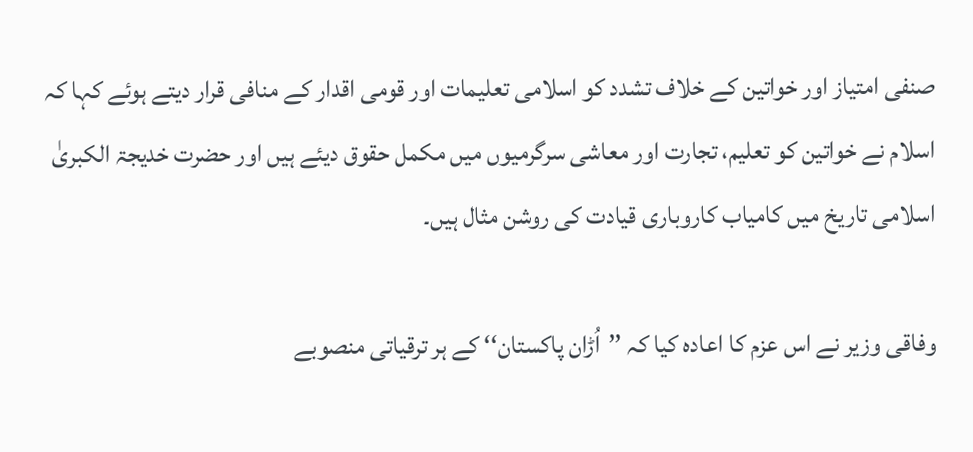صنفی امتیاز اور خواتین کے خلاف تشدد کو اسلامی تعلیمات اور قومی اقدار کے منافی قرار دیتے ہوئے کہا کہ اسلام نے خواتین کو تعلیم، تجارت اور معاشی سرگرمیوں میں مکمل حقوق دیئے ہیں اور حضرت خدیجۃ الکبریٰ اسلامی تاریخ میں کامیاب کاروباری قیادت کی روشن مثال ہیں۔

وفاقی وزیر نے اس عزم کا اعادہ کیا کہ ’’اُڑان پاکستان‘‘ کے ہر ترقیاتی منصوبے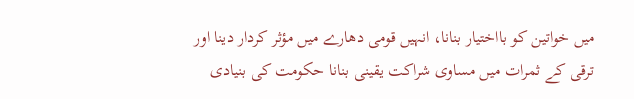میں خواتین کو بااختیار بنانا، انہیں قومی دھارے میں مؤثر کردار دینا اور ترقی کے ثمرات میں مساوی شراکت یقینی بنانا حکومت کی بنیادی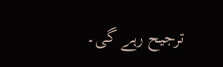ترجیح رہے گی۔